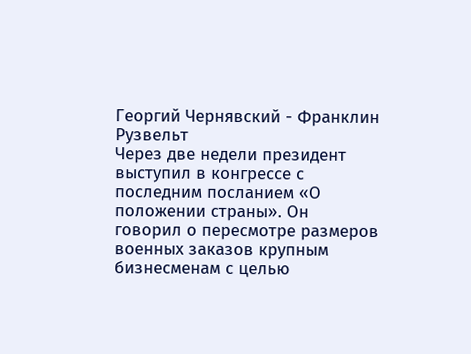Георгий Чернявский - Франклин Рузвельт
Через две недели президент выступил в конгрессе с последним посланием «О положении страны». Он говорил о пересмотре размеров военных заказов крупным бизнесменам с целью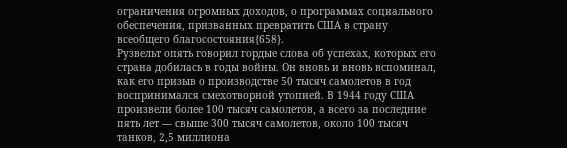ограничения огромных доходов, о программах социального обеспечения, призванных превратить США в страну всеобщего благосостояния{658}.
Рузвельт опять говорил гордые слова об успехах, которых его страна добилась в годы войны. Он вновь и вновь вспоминал, как его призыв о производстве 50 тысяч самолетов в год воспринимался смехотворной утопией. В 1944 году США произвели более 100 тысяч самолетов, а всего за последние пять лет — свыше 300 тысяч самолетов, около 100 тысяч танков, 2,5 миллиона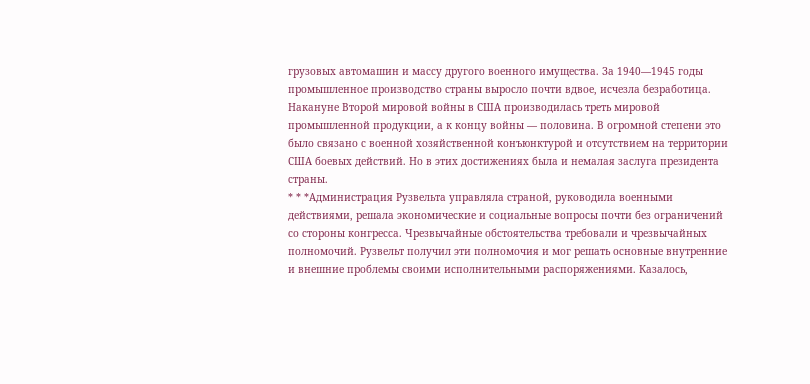грузовых автомашин и массу другого военного имущества. За 1940—1945 годы промышленное производство страны выросло почти вдвое, исчезла безработица.
Накануне Второй мировой войны в США производилась треть мировой промышленной продукции, а к концу войны — половина. В огромной степени это было связано с военной хозяйственной конъюнктурой и отсутствием на территории США боевых действий. Но в этих достижениях была и немалая заслуга президента страны.
* * *Администрация Рузвельта управляла страной, руководила военными действиями, решала экономические и социальные вопросы почти без ограничений со стороны конгресса. Чрезвычайные обстоятельства требовали и чрезвычайных полномочий. Рузвельт получил эти полномочия и мог решать основные внутренние и внешние проблемы своими исполнительными распоряжениями. Казалось,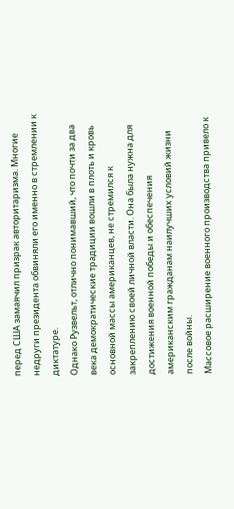перед США замаячил призрак авторитаризма. Многие недруги президента обвиняли его именно в стремлении к диктатуре.
Однако Рузвельт, отлично понимавший, что почти за два века демократические традиции вошли в плоть и кровь основной массы американцев, не стремился к закреплению своей личной власти. Она была нужна для достижения военной победы и обеспечения американским гражданам наилучших условий жизни после войны.
Массовое расширение военного производства привело к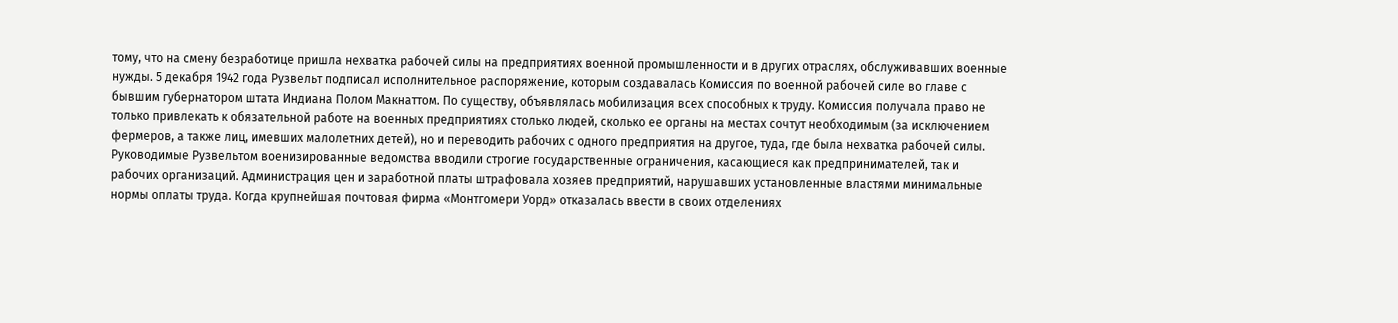тому, что на смену безработице пришла нехватка рабочей силы на предприятиях военной промышленности и в других отраслях, обслуживавших военные нужды. 5 декабря 1942 года Рузвельт подписал исполнительное распоряжение, которым создавалась Комиссия по военной рабочей силе во главе с бывшим губернатором штата Индиана Полом Макнаттом. По существу, объявлялась мобилизация всех способных к труду. Комиссия получала право не только привлекать к обязательной работе на военных предприятиях столько людей, сколько ее органы на местах сочтут необходимым (за исключением фермеров, а также лиц, имевших малолетних детей), но и переводить рабочих с одного предприятия на другое, туда, где была нехватка рабочей силы.
Руководимые Рузвельтом военизированные ведомства вводили строгие государственные ограничения, касающиеся как предпринимателей, так и рабочих организаций. Администрация цен и заработной платы штрафовала хозяев предприятий, нарушавших установленные властями минимальные нормы оплаты труда. Когда крупнейшая почтовая фирма «Монтгомери Уорд» отказалась ввести в своих отделениях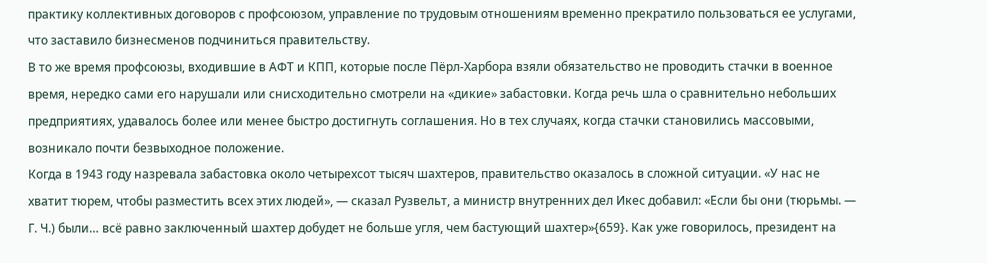практику коллективных договоров с профсоюзом, управление по трудовым отношениям временно прекратило пользоваться ее услугами, что заставило бизнесменов подчиниться правительству.
В то же время профсоюзы, входившие в АФТ и КПП, которые после Пёрл-Харбора взяли обязательство не проводить стачки в военное время, нередко сами его нарушали или снисходительно смотрели на «дикие» забастовки. Когда речь шла о сравнительно небольших предприятиях, удавалось более или менее быстро достигнуть соглашения. Но в тех случаях, когда стачки становились массовыми, возникало почти безвыходное положение.
Когда в 1943 году назревала забастовка около четырехсот тысяч шахтеров, правительство оказалось в сложной ситуации. «У нас не хватит тюрем, чтобы разместить всех этих людей», — сказал Рузвельт, а министр внутренних дел Икес добавил: «Если бы они (тюрьмы. — Г. Ч.) были… всё равно заключенный шахтер добудет не больше угля, чем бастующий шахтер»{659}. Как уже говорилось, президент на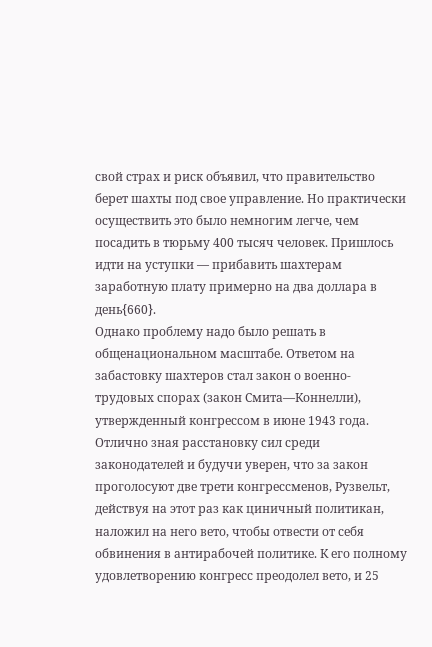свой страх и риск объявил, что правительство берет шахты под свое управление. Но практически осуществить это было немногим легче, чем посадить в тюрьму 400 тысяч человек. Пришлось идти на уступки — прибавить шахтерам заработную плату примерно на два доллара в день{660}.
Однако проблему надо было решать в общенациональном масштабе. Ответом на забастовку шахтеров стал закон о военно-трудовых спорах (закон Смита—Коннелли), утвержденный конгрессом в июне 1943 года. Отлично зная расстановку сил среди законодателей и будучи уверен, что за закон проголосуют две трети конгрессменов, Рузвельт, действуя на этот раз как циничный политикан, наложил на него вето, чтобы отвести от себя обвинения в антирабочей политике. К его полному удовлетворению конгресс преодолел вето, и 25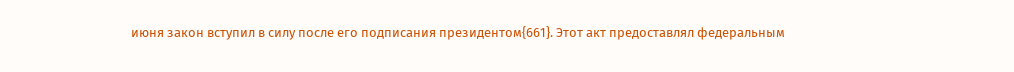июня закон вступил в силу после его подписания президентом{661}. Этот акт предоставлял федеральным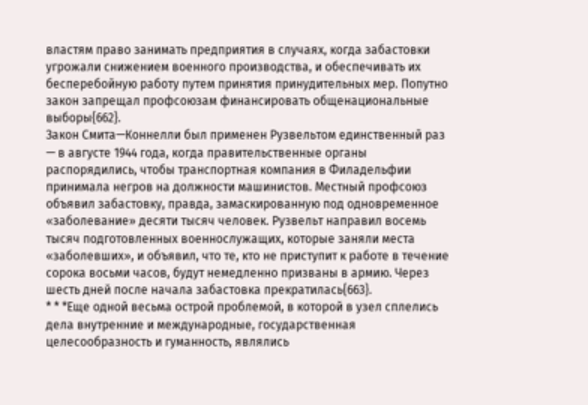властям право занимать предприятия в случаях, когда забастовки угрожали снижением военного производства, и обеспечивать их бесперебойную работу путем принятия принудительных мер. Попутно закон запрещал профсоюзам финансировать общенациональные выборы{662}.
Закон Смита—Коннелли был применен Рузвельтом единственный раз — в августе 1944 года, когда правительственные органы распорядились, чтобы транспортная компания в Филадельфии принимала негров на должности машинистов. Местный профсоюз объявил забастовку, правда, замаскированную под одновременное «заболевание» десяти тысяч человек. Рузвельт направил восемь тысяч подготовленных военнослужащих, которые заняли места «заболевших», и объявил, что те, кто не приступит к работе в течение сорока восьми часов, будут немедленно призваны в армию. Через шесть дней после начала забастовка прекратилась{663}.
* * *Еще одной весьма острой проблемой, в которой в узел сплелись дела внутренние и международные, государственная целесообразность и гуманность, являлись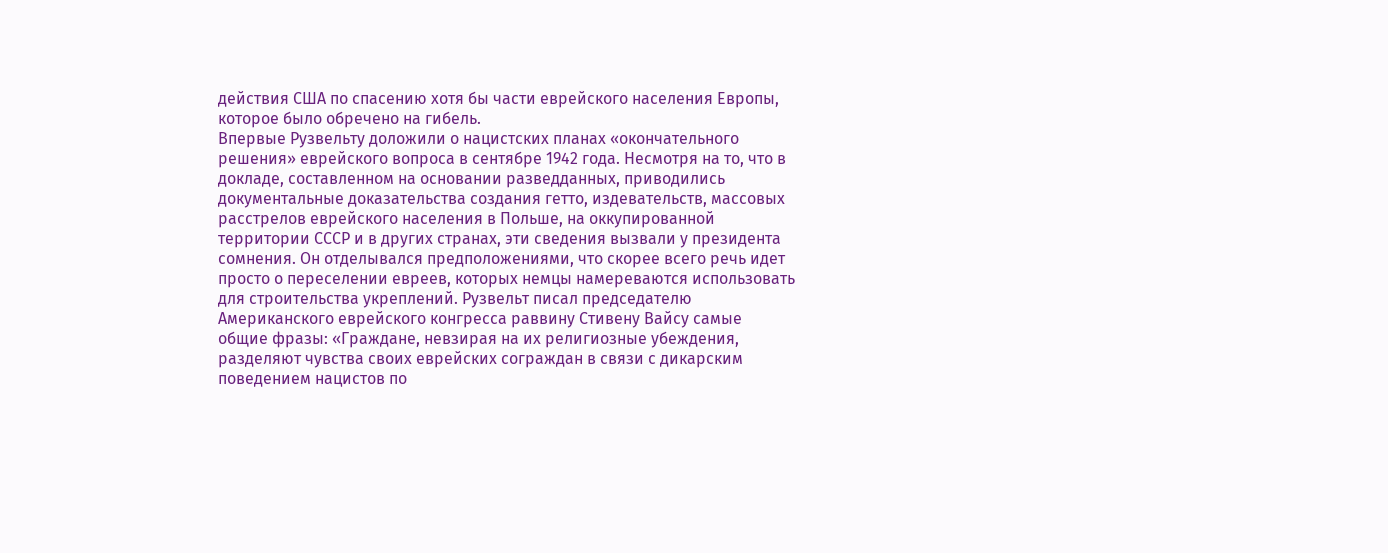действия США по спасению хотя бы части еврейского населения Европы, которое было обречено на гибель.
Впервые Рузвельту доложили о нацистских планах «окончательного решения» еврейского вопроса в сентябре 1942 года. Несмотря на то, что в докладе, составленном на основании разведданных, приводились документальные доказательства создания гетто, издевательств, массовых расстрелов еврейского населения в Польше, на оккупированной территории СССР и в других странах, эти сведения вызвали у президента сомнения. Он отделывался предположениями, что скорее всего речь идет просто о переселении евреев, которых немцы намереваются использовать для строительства укреплений. Рузвельт писал председателю Американского еврейского конгресса раввину Стивену Вайсу самые общие фразы: «Граждане, невзирая на их религиозные убеждения, разделяют чувства своих еврейских сограждан в связи с дикарским поведением нацистов по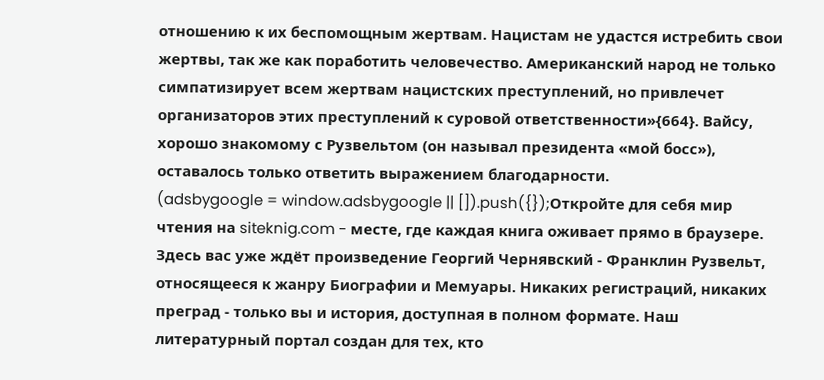отношению к их беспомощным жертвам. Нацистам не удастся истребить свои жертвы, так же как поработить человечество. Американский народ не только симпатизирует всем жертвам нацистских преступлений, но привлечет организаторов этих преступлений к суровой ответственности»{664}. Вайсу, хорошо знакомому с Рузвельтом (он называл президента «мой босс»), оставалось только ответить выражением благодарности.
(adsbygoogle = window.adsbygoogle || []).push({});Откройте для себя мир чтения на siteknig.com - месте, где каждая книга оживает прямо в браузере. Здесь вас уже ждёт произведение Георгий Чернявский - Франклин Рузвельт, относящееся к жанру Биографии и Мемуары. Никаких регистраций, никаких преград - только вы и история, доступная в полном формате. Наш литературный портал создан для тех, кто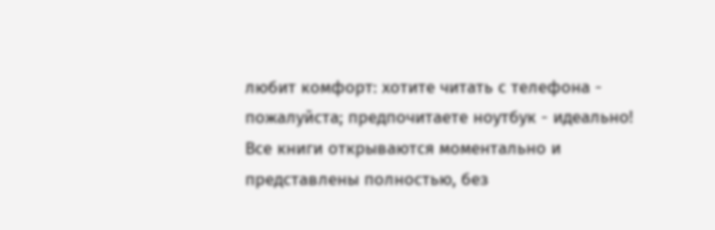любит комфорт: хотите читать с телефона - пожалуйста; предпочитаете ноутбук - идеально! Все книги открываются моментально и представлены полностью, без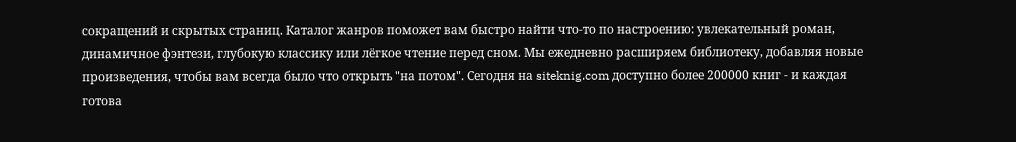сокращений и скрытых страниц. Каталог жанров поможет вам быстро найти что-то по настроению: увлекательный роман, динамичное фэнтези, глубокую классику или лёгкое чтение перед сном. Мы ежедневно расширяем библиотеку, добавляя новые произведения, чтобы вам всегда было что открыть "на потом". Сегодня на siteknig.com доступно более 200000 книг - и каждая готова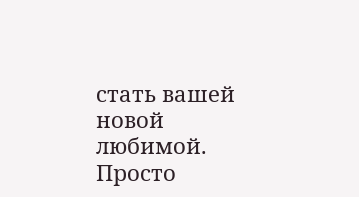стать вашей новой любимой. Просто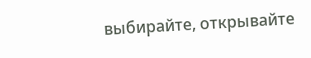выбирайте, открывайте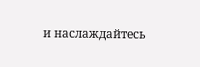и наслаждайтесь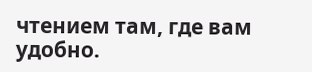чтением там, где вам удобно.